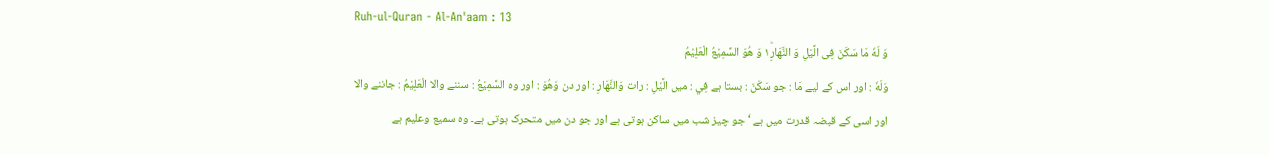Ruh-ul-Quran - Al-An'aam : 13
وَ لَهٗ مَا سَكَنَ فِی الَّیْلِ وَ النَّهَارِ١ؕ وَ هُوَ السَّمِیْعُ الْعَلِیْمُ
وَلَهٗ : اور اس کے لیے مَا : جو سَكَنَ : بستا ہے فِي : میں الَّيْلِ : رات وَالنَّهَارِ : اور دن وَهُوَ : اور وہ السَّمِيْعُ : سننے والا الْعَلِيْمُ : جاننے والا
اور اسی کے قبضہ قدرت میں ہے ‘ جو چیز شب میں ساکن ہوتی ہے اور جو دن میں متحرک ہوتی ہے۔ وہ سمیع وعلیم ہے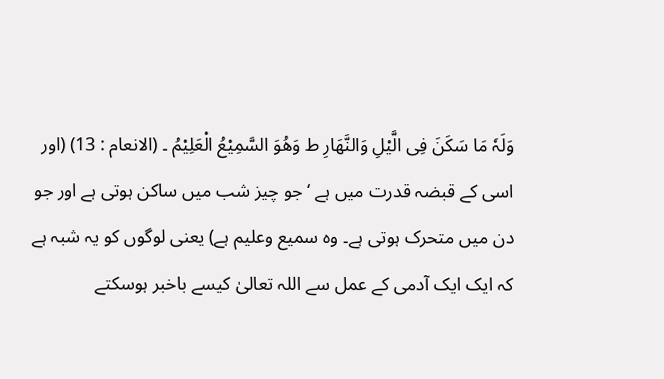وَلَہٗ مَا سَکَنَ فِی الَّیْلِ وَالنَّھَارِ ط وَھُوَ السَّمِیْعُ الْعَلِیْمُ ۔ (الانعام : 13) (اور اسی کے قبضہ قدرت میں ہے ‘ جو چیز شب میں ساکن ہوتی ہے اور جو دن میں متحرک ہوتی ہے۔ وہ سمیع وعلیم ہے) یعنی لوگوں کو یہ شبہ ہے کہ ایک ایک آدمی کے عمل سے اللہ تعالیٰ کیسے باخبر ہوسکتے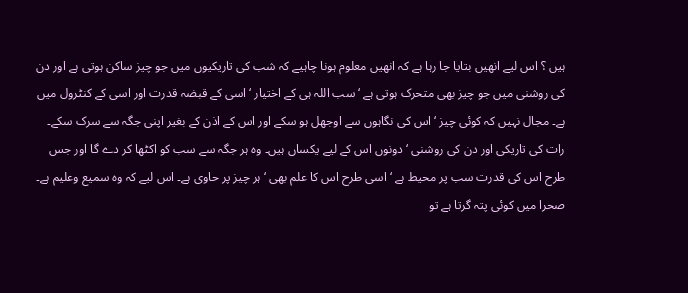ہیں ؟ اس لیے انھیں بتایا جا رہا ہے کہ انھیں معلوم ہونا چاہیے کہ شب کی تاریکیوں میں جو چیز ساکن ہوتی ہے اور دن کی روشنی میں جو چیز بھی متحرک ہوتی ہے ‘ سب اللہ ہی کے اختیار ‘ اسی کے قبضہ قدرت اور اسی کے کنٹرول میں ہے۔ مجال نہیں کہ کوئی چیز ‘ اس کی نگاہوں سے اوجھل ہو سکے اور اس کے اذن کے بغیر اپنی جگہ سے سرک سکے۔ رات کی تاریکی اور دن کی روشنی ‘ دونوں اس کے لیے یکساں ہیں۔ وہ ہر جگہ سے سب کو اکٹھا کر دے گا اور جس طرح اس کی قدرت سب پر محیط ہے ‘ اسی طرح اس کا علم بھی ‘ ہر چیز پر حاوی ہے۔ اس لیے کہ وہ سمیع وعلیم ہے۔ صحرا میں کوئی پتہ گرتا ہے تو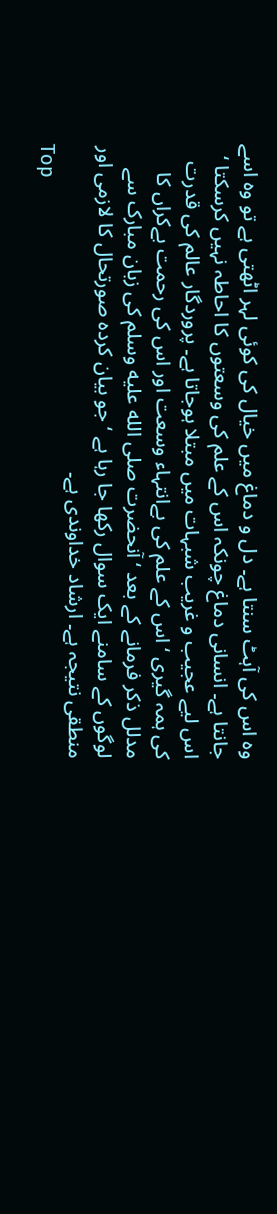وہ اس کی آہٹ سنتا ہے۔ دل و دماغ میں خیال کی کوئی لہر اٹھتی ہے تو وہ اسے جانتا ہے۔ انسانی دماغ چونکہ اس کے علم کی وسعتوں کا احاطہ نہیں کرسکتا ‘ اس لیے عجیب و غریب شبہات میں مبتلا ہوجاتا ہے۔ پروردگار عالم کی قدرت کی ہمہ گیری ‘ اس کے علم کی بےانتہاء وسعت اور اس کی رحمت بےکراں کا مدلل ذکر فرمانے کے بعد ‘ آنحضرت صلى الله عليه وسلم کی زبان مبارک سے لوگوں کے سامنے ایک سوال رکھا جا رہا ہے ‘ جو بیان کردہ صورتحال کا لازمی اور منطقی نتیجہ ہے۔ ارشاد خداوندی ہے۔
Top